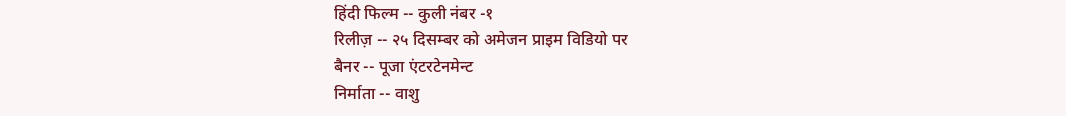हिंदी फिल्म -- कुली नंबर -१
रिलीज़ -- २५ दिसम्बर को अमेजन प्राइम विडियो पर
बैनर -- पूजा एंटरटेनमेन्ट
निर्माता -- वाशु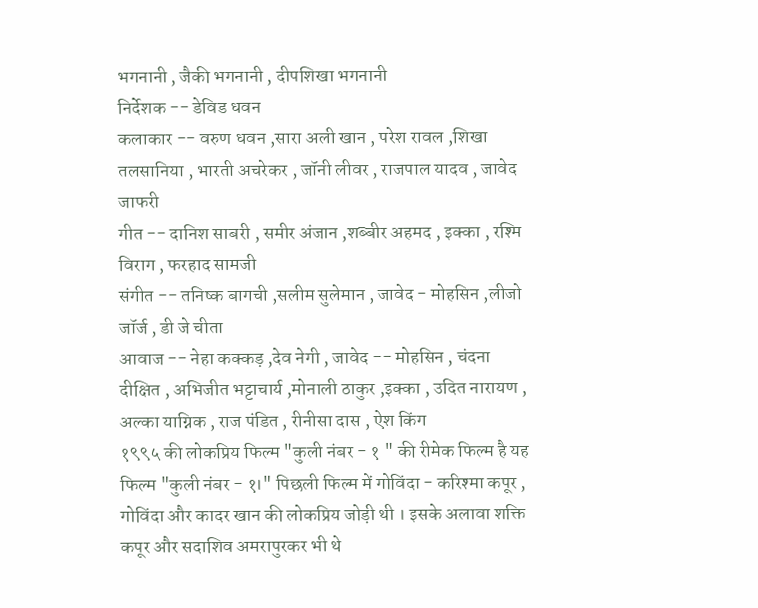भगनानी , जैकी भगनानी , दीपशिखा भगनानी
निर्देशक -- डेविड धवन
कलाकार -- वरुण धवन ,सारा अली खान , परेश रावल ,शिखा तलसानिया , भारती अचरेकर , जॉनी लीवर , राजपाल यादव , जावेद जाफरी
गीत -- दानिश साबरी , समीर अंजान ,शब्बीर अहमद , इक्का , रश्मि विराग , फरहाद सामजी
संगीत -- तनिष्क बागची ,सलीम सुलेमान , जावेद - मोहसिन ,लीजो जॉर्ज , डी जे चीता
आवाज -- नेहा कक्कड़ ,देव नेगी , जावेद -- मोहसिन , चंदना दीक्षित , अभिजीत भट्टाचार्य ,मोनाली ठाकुर ,इक्का , उदित नारायण , अल्का याग्निक , राज पंडित , रीनीसा दास , ऐश किंग
१९९५ की लोकप्रिय फिल्म "कुली नंबर - १ " की रीमेक फिल्म है यह फिल्म "कुली नंबर - १।" पिछली फिल्म में गोविंदा - करिश्मा कपूर , गोविंदा और कादर खान की लोकप्रिय जोड़ी थी । इसके अलावा शक्ति कपूर और सदाशिव अमरापुरकर भी थे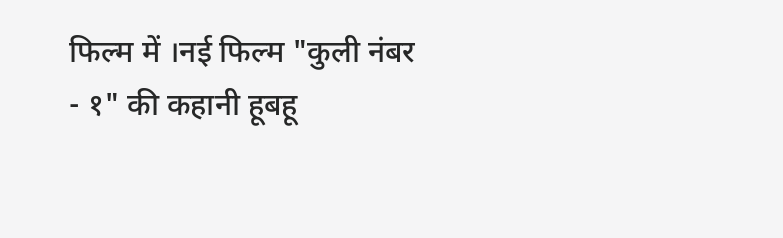फिल्म में ।नई फिल्म "कुली नंबर - १" की कहानी हूबहू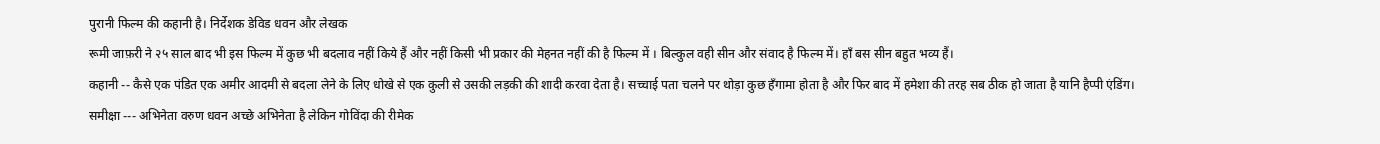पुरानी फिल्म की कहानी है। निर्देशक डेविड धवन और लेखक
रूमी जाफ़री ने २५ साल बाद भी इस फिल्म में कुछ भी बदलाव नहीं किये हैं और नहीं किसी भी प्रकार की मेहनत नहीं की है फिल्म में । बिल्कुल वही सीन और संवाद है फिल्म में। हाँ बस सीन बहुत भव्य हैं।
कहानी -- कैसे एक पंडित एक अमीर आदमी से बदला लेने के लिए धोखे से एक कुली से उसकी लड़की की शादी करवा देता है। सच्चाई पता चलने पर थोड़ा कुछ हँगामा होता है और फिर बाद में हमेशा की तरह सब ठीक हो जाता है यानि हैप्पी एंडिंग।
समीक्षा --- अभिनेता वरुण धवन अच्छे अभिनेता है लेकिन गोविंदा की रीमेक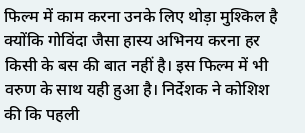फिल्म में काम करना उनके लिए थोड़ा मुश्किल है क्योंकि गोविंदा जैसा हास्य अभिनय करना हर किसी के बस की बात नहीं है। इस फिल्म में भी वरुण के साथ यही हुआ है। निर्देशक ने कोशिश की कि पहली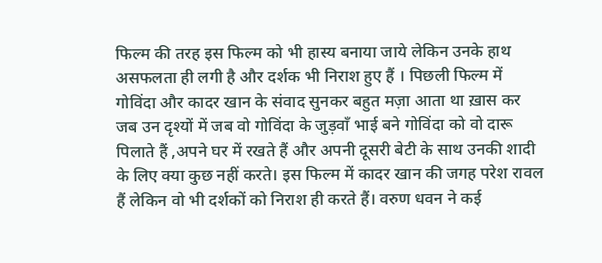फिल्म की तरह इस फिल्म को भी हास्य बनाया जाये लेकिन उनके हाथ असफलता ही लगी है और दर्शक भी निराश हुए हैं । पिछली फिल्म में गोविंदा और कादर खान के संवाद सुनकर बहुत मज़ा आता था ख़ास कर जब उन दृश्यों में जब वो गोविंदा के जुड़वाँ भाई बने गोविंदा को वो दारू पिलाते हैं ,अपने घर में रखते हैं और अपनी दूसरी बेटी के साथ उनकी शादी के लिए क्या कुछ नहीं करते। इस फिल्म में कादर खान की जगह परेश रावल हैं लेकिन वो भी दर्शकों को निराश ही करते हैं। वरुण धवन ने कई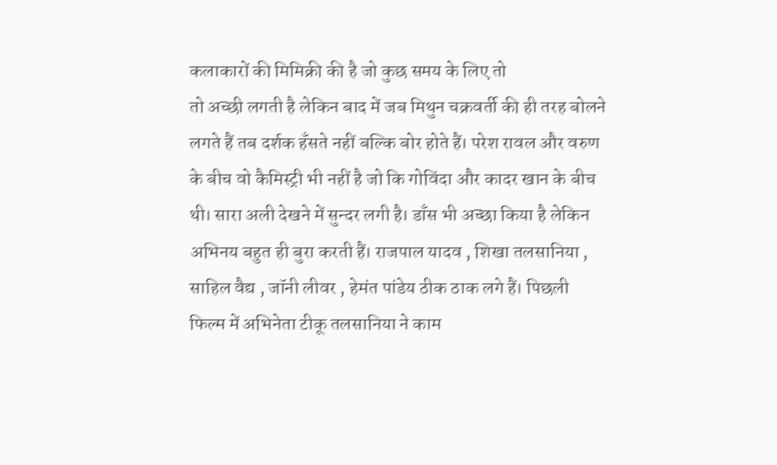कलाकारों की मिमिक्री की है जो कुछ समय के लिए तो
तो अच्छी लगती है लेकिन बाद में जब मिथुन चक्रवर्ती की ही तरह बोलने लगते हैं तब दर्शक हँसते नहीं बल्कि बोर होते हैं। परेश रावल और वरुण के बीच वो कैमिस्ट्री भी नहीं है जो कि गोविंदा और कादर खान के बीच थी। सारा अली देखने में सुन्दर लगी है। डाँस भी अच्छा किया है लेकिन अभिनय बहुत ही बुरा करती हैं। राजपाल यादव , शिखा तलसानिया , साहिल वैद्य , जॉनी लीवर , हेमंत पांडेय ठीक ठाक लगे हैं। पिछली फिल्म में अभिनेता टीकू तलसानिया ने काम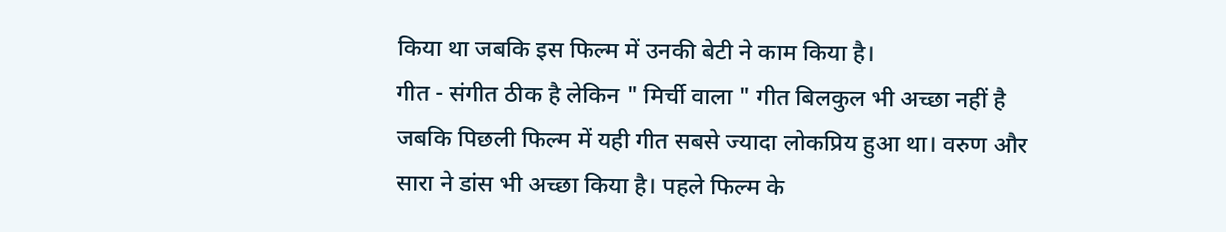किया था जबकि इस फिल्म में उनकी बेटी ने काम किया है।
गीत - संगीत ठीक है लेकिन " मिर्ची वाला " गीत बिलकुल भी अच्छा नहीं है जबकि पिछली फिल्म में यही गीत सबसे ज्यादा लोकप्रिय हुआ था। वरुण और सारा ने डांस भी अच्छा किया है। पहले फिल्म के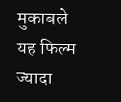मुकाबले यह फिल्म ज्यादा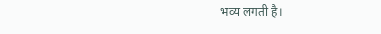भव्य लगती है।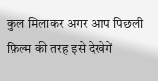कुल मिलाकर अगर आप पिछली फ़िल्म की तरह इसे देखेगें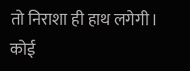तो निराशा ही हाथ लगेगी।
कोई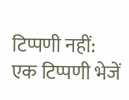टिप्पणी नहीं:
एक टिप्पणी भेजें